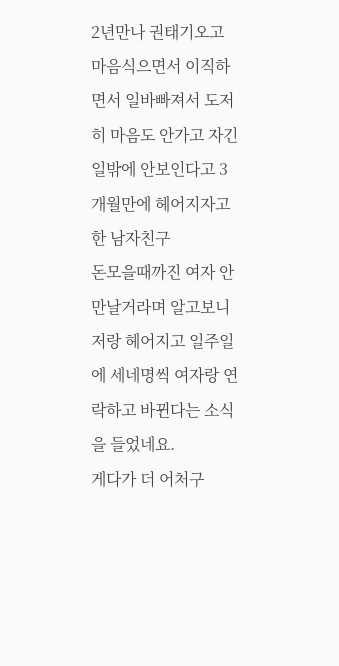2년만나 권태기오고 마음식으면서 이직하면서 일바빠져서 도저히 마음도 안가고 자긴 일밖에 안보인다고 3개월만에 헤어지자고한 남자친구
돈모을때까진 여자 안만날거라며 알고보니 저랑 헤어지고 일주일에 세네명씩 여자랑 연락하고 바뀐다는 소식을 들었네요.
게다가 더 어처구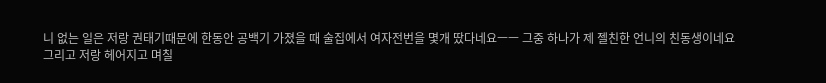니 없는 일은 저랑 권태기때문에 한동안 공백기 가졌을 때 술집에서 여자전번을 몇개 땄다네요ㅡㅡ 그중 하나가 제 젤친한 언니의 친동생이네요
그리고 저랑 헤어지고 며칠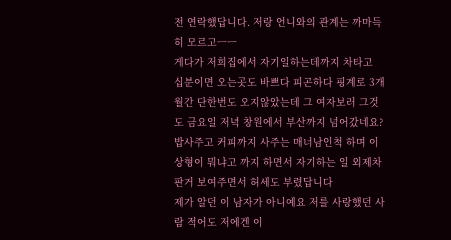전 연락했답니다. 저랑 언니와의 관계는 까마득히 모르고ㅡㅡ
게다가 저희집에서 자기일하는데까지 차타고 십분이면 오는곳도 바쁘다 피곤하다 핑계로 3개월간 단한번도 오지않았는데 그 여자보러 그것도 금요일 저녁 창원에서 부산까지 넘어갔네요? 밥사주고 커피까지 사주는 매너남인척 하며 이상형이 뭐냐고 까지 하면서 자기하는 일 외제차판거 보여주면서 허세도 부렸답니다
제가 알던 이 남자가 아니예요 저를 사랑했던 사람 적어도 저에겐 이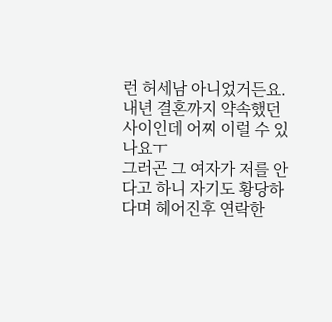런 허세남 아니었거든요.
내년 결혼까지 약속했던 사이인데 어찌 이럴 수 있나요ㅜ
그러곤 그 여자가 저를 안다고 하니 자기도 황당하다며 헤어진후 연락한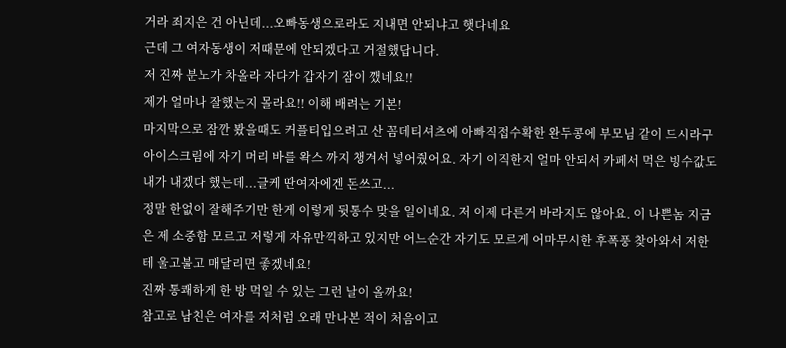거라 죄지은 건 아닌데...오빠동생으로라도 지내면 안되냐고 햇다네요
근데 그 여자동생이 저때문에 안되겠다고 거절했답니다.
저 진짜 분노가 차올라 자다가 갑자기 잠이 깼네요!!
제가 얼마나 잘했는지 몰라요!! 이해 배려는 기본!
마지막으로 잠깐 봤을때도 커플티입으려고 산 꼼데티셔츠에 아빠직접수확한 완두콩에 부모님 같이 드시라구 아이스크림에 자기 머리 바를 왁스 까지 챙겨서 넣어줬어요. 자기 이직한지 얼마 안되서 카페서 먹은 빙수값도 내가 내겠다 했는데...글케 딴여자에겐 돈쓰고...
정말 한없이 잘해주기만 한게 이렇게 뒷통수 맞을 일이네요. 저 이제 다른거 바라지도 않아요. 이 나쁜놈 지금은 제 소중함 모르고 저렇게 자유만끽하고 있지만 어느순간 자기도 모르게 어마무시한 후폭풍 찾아와서 저한테 울고불고 매달리면 좋겠네요!
진짜 통쾌하게 한 방 먹일 수 있는 그런 날이 올까요!
참고로 남친은 여자를 저처럼 오래 만나본 적이 처음이고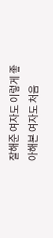잘해준 여자도 이렇게 좋아해본 여자도 처음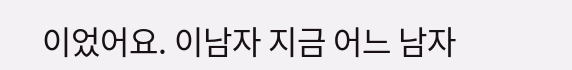이었어요. 이남자 지금 어느 남자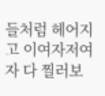들처럼 헤어지고 이여자저여자 다 찔러보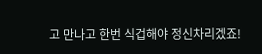고 만나고 한번 식겁해야 정신차리겠죠!